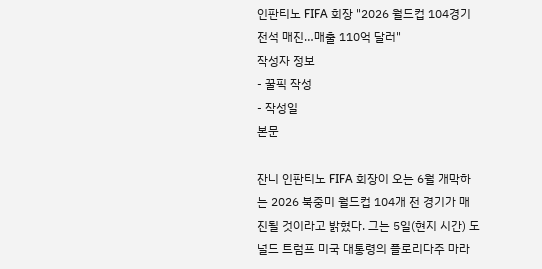인판티노 FIFA 회장 "2026 월드컵 104경기 전석 매진…매출 110억 달러"
작성자 정보
- 꿀픽 작성
- 작성일
본문

잔니 인판티노 FIFA 회장이 오는 6월 개막하는 2026 북중미 월드컵 104개 전 경기가 매진될 것이라고 밝혔다. 그는 5일(현지 시간) 도널드 트럼프 미국 대통령의 플로리다주 마라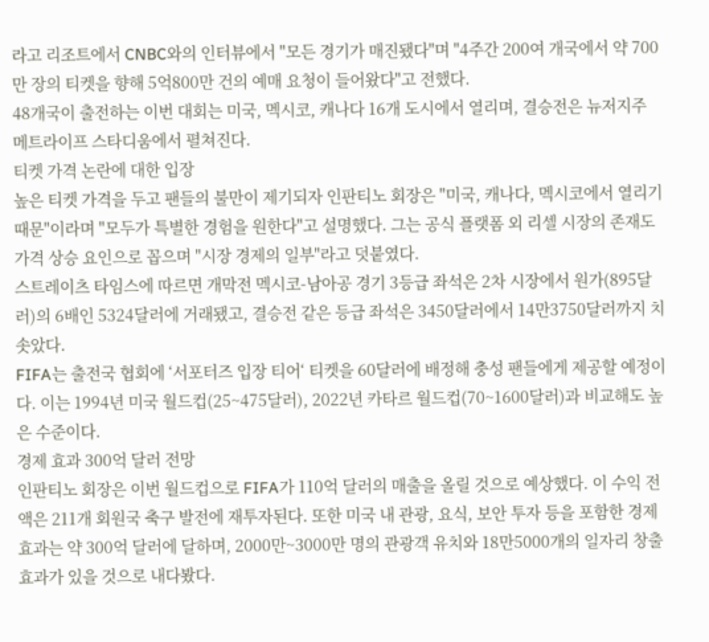라고 리조트에서 CNBC와의 인터뷰에서 "모든 경기가 매진됐다"며 "4주간 200여 개국에서 약 700만 장의 티켓을 향해 5억800만 건의 예매 요청이 들어왔다"고 전했다.
48개국이 출전하는 이번 대회는 미국, 멕시코, 캐나다 16개 도시에서 열리며, 결승전은 뉴저지주 메트라이프 스타디움에서 펼쳐진다.
티켓 가격 논란에 대한 입장
높은 티켓 가격을 두고 팬들의 불만이 제기되자 인판티노 회장은 "미국, 캐나다, 멕시코에서 열리기 때문"이라며 "모두가 특별한 경험을 원한다"고 설명했다. 그는 공식 플랫폼 외 리셀 시장의 존재도 가격 상승 요인으로 꼽으며 "시장 경제의 일부"라고 덧붙였다.
스트레이츠 타임스에 따르면 개막전 멕시코-남아공 경기 3등급 좌석은 2차 시장에서 원가(895달러)의 6배인 5324달러에 거래됐고, 결승전 같은 등급 좌석은 3450달러에서 14만3750달러까지 치솟았다.
FIFA는 출전국 협회에 ‘서포터즈 입장 티어‘ 티켓을 60달러에 배정해 충성 팬들에게 제공할 예정이다. 이는 1994년 미국 월드컵(25~475달러), 2022년 카타르 월드컵(70~1600달러)과 비교해도 높은 수준이다.
경제 효과 300억 달러 전망
인판티노 회장은 이번 월드컵으로 FIFA가 110억 달러의 매출을 올릴 것으로 예상했다. 이 수익 전액은 211개 회원국 축구 발전에 재투자된다. 또한 미국 내 관광, 요식, 보안 투자 등을 포함한 경제 효과는 약 300억 달러에 달하며, 2000만~3000만 명의 관광객 유치와 18만5000개의 일자리 창출 효과가 있을 것으로 내다봤다.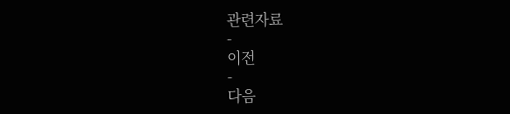관련자료
-
이전
-
다음